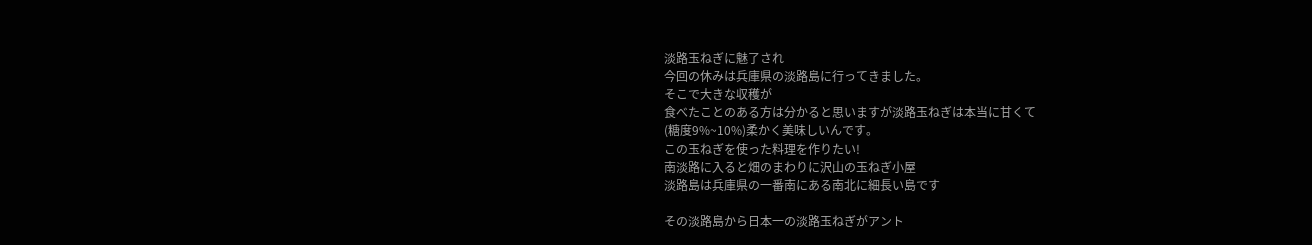淡路玉ねぎに魅了され
今回の休みは兵庫県の淡路島に行ってきました。
そこで大きな収穫が
食べたことのある方は分かると思いますが淡路玉ねぎは本当に甘くて
(糖度9%~10%)柔かく美味しいんです。
この玉ねぎを使った料理を作りたい!
南淡路に入ると畑のまわりに沢山の玉ねぎ小屋
淡路島は兵庫県の一番南にある南北に細長い島です

その淡路島から日本一の淡路玉ねぎがアント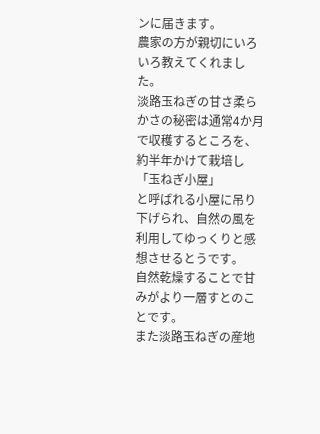ンに届きます。
農家の方が親切にいろいろ教えてくれました。
淡路玉ねぎの甘さ柔らかさの秘密は通常4か月で収穫するところを、約半年かけて栽培し「玉ねぎ小屋」
と呼ばれる小屋に吊り下げられ、自然の風を利用してゆっくりと感想させるとうです。
自然乾燥することで甘みがより一層すとのことです。
また淡路玉ねぎの産地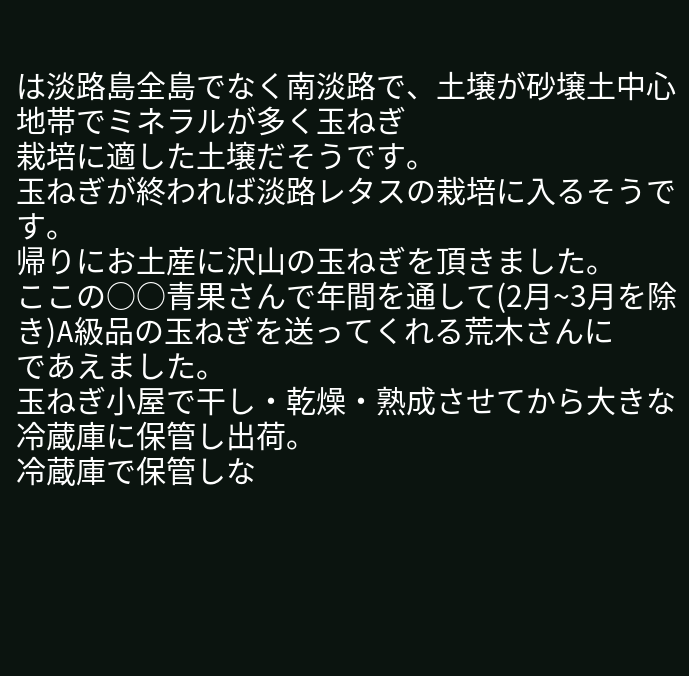は淡路島全島でなく南淡路で、土壌が砂壌土中心地帯でミネラルが多く玉ねぎ
栽培に適した土壌だそうです。
玉ねぎが終われば淡路レタスの栽培に入るそうです。
帰りにお土産に沢山の玉ねぎを頂きました。
ここの○○青果さんで年間を通して(2月~3月を除き)A級品の玉ねぎを送ってくれる荒木さんに
であえました。
玉ねぎ小屋で干し・乾燥・熟成させてから大きな冷蔵庫に保管し出荷。
冷蔵庫で保管しな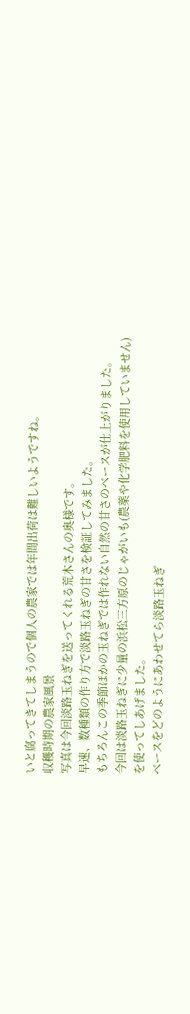いと腐ってきてしまうので個人の農家では年間出荷は難しいようですね。
収穫時期の農家風景
写真は今回淡路玉ねぎを送ってくれる荒木さんの奥様です。
早速、数種類の作り方で淡路玉ねぎの甘さを検証してみました。
もちろんこの季節ほかの玉ねぎでは作れない自然の甘さのベースが仕上がりました。
今回は淡路玉ねぎに少量の浜松三方原のじゃがいも(農薬や化学肥料を使用していません)
を使ってしあげました。
ベースをどのようにあわせてら淡路玉ねぎ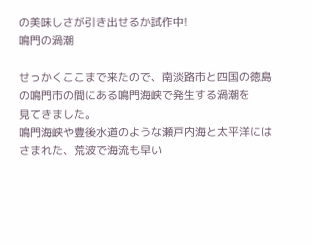の美味しさが引き出せるか試作中!
鳴門の渦潮

せっかくここまで来たので、南淡路市と四国の徳島の鳴門市の間にある鳴門海峡で発生する渦潮を
見てきました。
鳴門海峡や豊後水道のような瀬戸内海と太平洋にはさまれた、荒波で海流も早い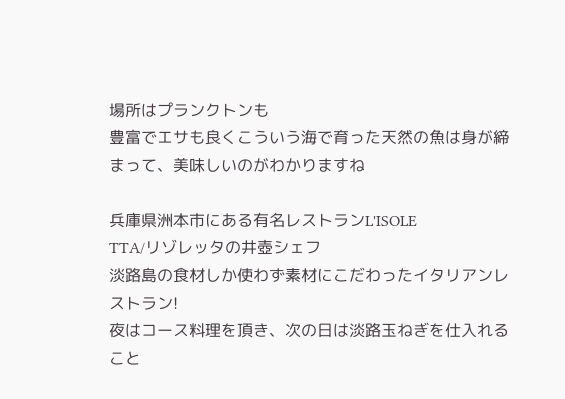場所はプランクトンも
豊富でエサも良くこういう海で育った天然の魚は身が締まって、美味しいのがわかりますね

兵庫県洲本市にある有名レストランL'ISOLE
TTA/リゾレッタの井壺シェフ
淡路島の食材しか使わず素材にこだわったイタリアンレストラン!
夜はコース料理を頂き、次の日は淡路玉ねぎを仕入れること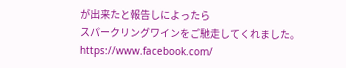が出来たと報告しによったら
スパークリングワインをご馳走してくれました。
https://www.facebook.com/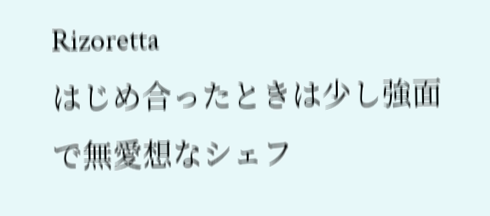Rizoretta
はじめ合ったときは少し強面で無愛想なシェフ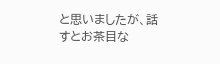と思いましたが、話すとお茶目な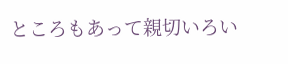ところもあって親切いろい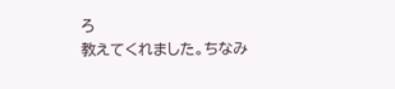ろ
教えてくれました。ちなみ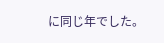に同じ年でした。